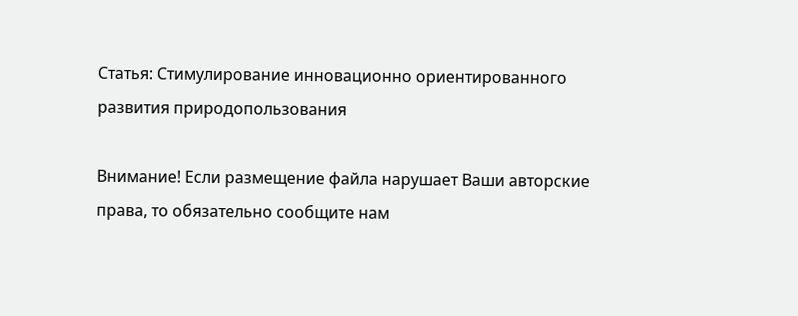Статья: Стимулирование инновационно ориентированного развития природопользования

Внимание! Если размещение файла нарушает Ваши авторские права, то обязательно сообщите нам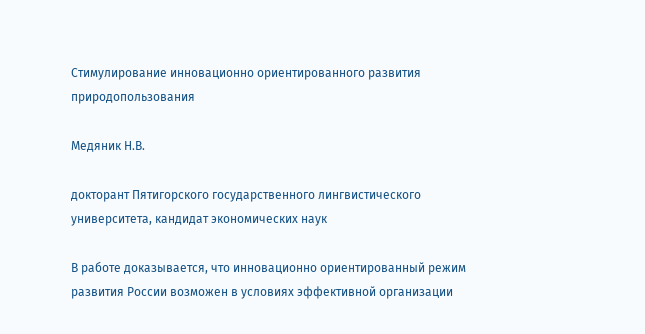Стимулирование инновационно ориентированного развития природопользования

Медяник Н.В.

докторант Пятигорского государственного лингвистического университета, кандидат экономических наук

В работе доказывается, что инновационно ориентированный режим развития России возможен в условиях эффективной организации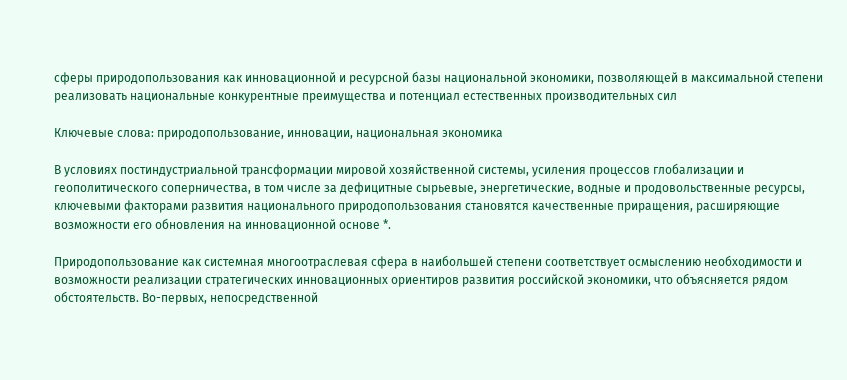сферы природопользования как инновационной и ресурсной базы национальной экономики, позволяющей в максимальной степени реализовать национальные конкурентные преимущества и потенциал естественных производительных сил

Ключевые слова: природопользование, инновации, национальная экономика

В условиях постиндустриальной трансформации мировой хозяйственной системы, усиления процессов глобализации и геополитического соперничества, в том числе за дефицитные сырьевые, энергетические, водные и продовольственные ресурсы, ключевыми факторами развития национального природопользования становятся качественные приращения, расширяющие возможности его обновления на инновационной основе *.

Природопользование как системная многоотраслевая сфера в наибольшей степени соответствует осмыслению необходимости и возможности реализации стратегических инновационных ориентиров развития российской экономики, что объясняется рядом обстоятельств. Во-первых, непосредственной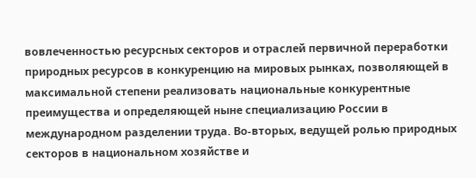вовлеченностью ресурсных секторов и отраслей первичной переработки природных ресурсов в конкуренцию на мировых рынках, позволяющей в максимальной степени реализовать национальные конкурентные преимущества и определяющей ныне специализацию России в международном разделении труда. Во-вторых, ведущей ролью природных секторов в национальном хозяйстве и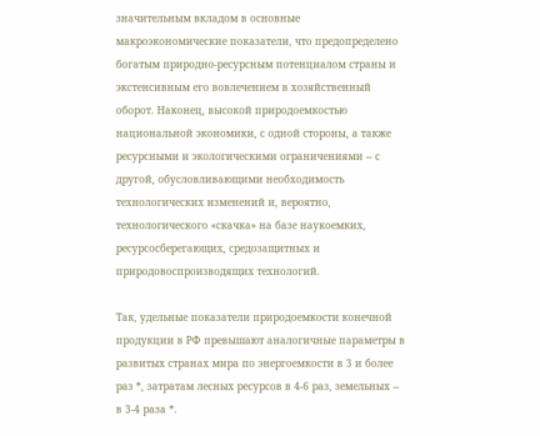значительным вкладом в основные макроэкономические показатели, что предопределено богатым природно-ресурсным потенциалом страны и экстенсивным его вовлечением в хозяйственный оборот. Наконец, высокой природоемкостью национальной экономики, с одной стороны, а также ресурсными и экологическими ограничениями -- с другой, обусловливающими необходимость технологических изменений и, вероятно, технологического «скачка» на базе наукоемких, ресурсосберегающих, средозащитных и природовоспроизводящих технологий.

Так, удельные показатели природоемкости конечной продукции в РФ превышают аналогичные параметры в развитых странах мира по энергоемкости в 3 и более раз *, затратам лесных ресурсов в 4-6 раз, земельных -- в 3-4 раза *.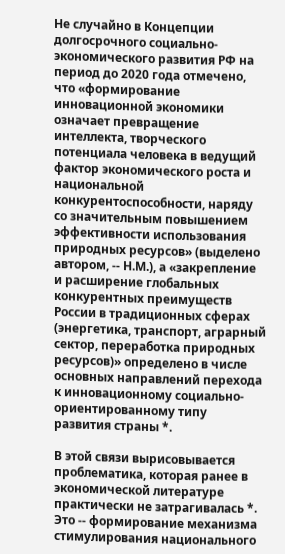Не случайно в Концепции долгосрочного социально-экономического развития РФ на период до 2020 года отмечено, что «формирование инновационной экономики означает превращение интеллекта, творческого потенциала человека в ведущий фактор экономического роста и национальной конкурентоспособности, наряду со значительным повышением эффективности использования природных ресурсов» (выделено автором, -- Н.М.), а «закрепление и расширение глобальных конкурентных преимуществ России в традиционных сферах (энергетика, транспорт, аграрный сектор, переработка природных ресурсов)» определено в числе основных направлений перехода к инновационному социально-ориентированному типу развития страны *.

В этой связи вырисовывается проблематика, которая ранее в экономической литературе практически не затрагивалась *. Это -- формирование механизма стимулирования национального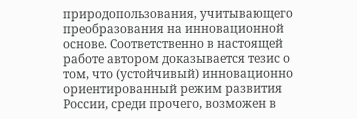природопользования, учитывающего преобразования на инновационной основе. Соответственно в настоящей работе автором доказывается тезис о том, что (устойчивый) инновационно ориентированный режим развития России, среди прочего, возможен в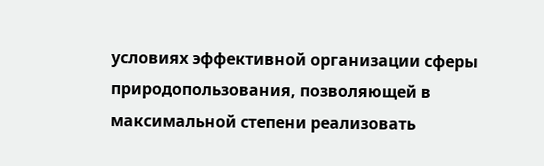условиях эффективной организации сферы природопользования, позволяющей в максимальной степени реализовать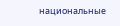национальные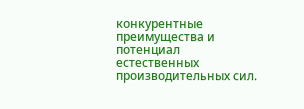конкурентные преимущества и потенциал естественных производительных сил.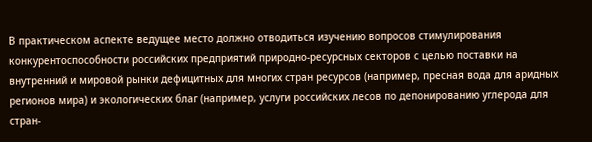В практическом аспекте ведущее место должно отводиться изучению вопросов стимулирования конкурентоспособности российских предприятий природно-ресурсных секторов с целью поставки на внутренний и мировой рынки дефицитных для многих стран ресурсов (например, пресная вода для аридных регионов мира) и экологических благ (например, услуги российских лесов по депонированию углерода для стран-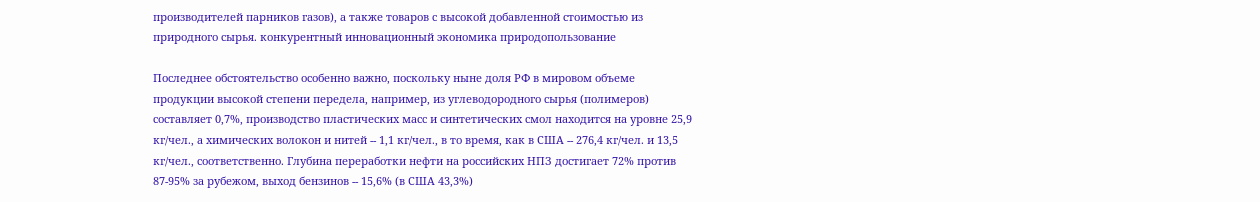производителей парников газов), а также товаров с высокой добавленной стоимостью из природного сырья. конкурентный инновационный экономика природопользование

Последнее обстоятельство особенно важно, поскольку ныне доля РФ в мировом объеме продукции высокой степени передела, например, из углеводородного сырья (полимеров) составляет 0,7%, производство пластических масс и синтетических смол находится на уровне 25,9 кг/чел., а химических волокон и нитей -- 1,1 кг/чел., в то время, как в США -- 276,4 кг/чел. и 13,5 кг/чел., соответственно. Глубина переработки нефти на российских НПЗ достигает 72% против 87-95% за рубежом, выход бензинов -- 15,6% (в США 43,3%)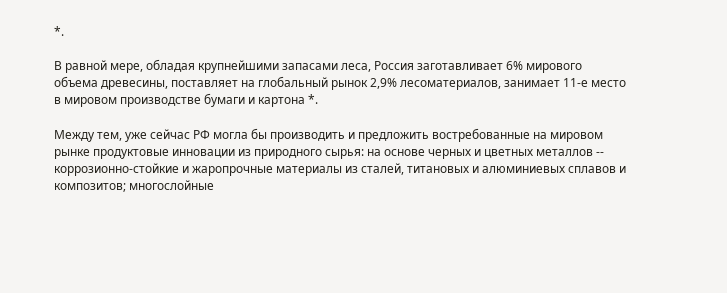*.

В равной мере, обладая крупнейшими запасами леса, Россия заготавливает 6% мирового объема древесины, поставляет на глобальный рынок 2,9% лесоматериалов, занимает 11-е место в мировом производстве бумаги и картона *.

Между тем, уже сейчас РФ могла бы производить и предложить востребованные на мировом рынке продуктовые инновации из природного сырья: на основе черных и цветных металлов -- коррозионно-стойкие и жаропрочные материалы из сталей, титановых и алюминиевых сплавов и композитов; многослойные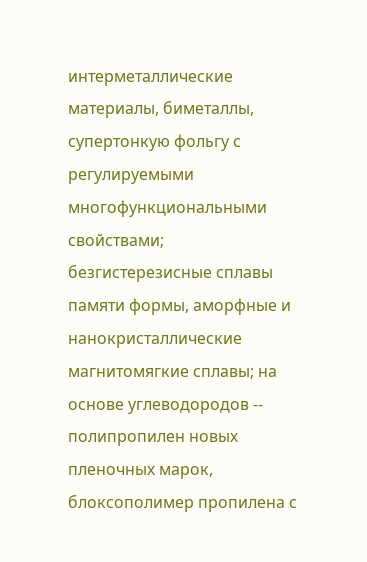интерметаллические материалы, биметаллы, супертонкую фольгу с регулируемыми многофункциональными свойствами; безгистерезисные сплавы памяти формы, аморфные и нанокристаллические магнитомягкие сплавы; на основе углеводородов -- полипропилен новых пленочных марок, блоксополимер пропилена с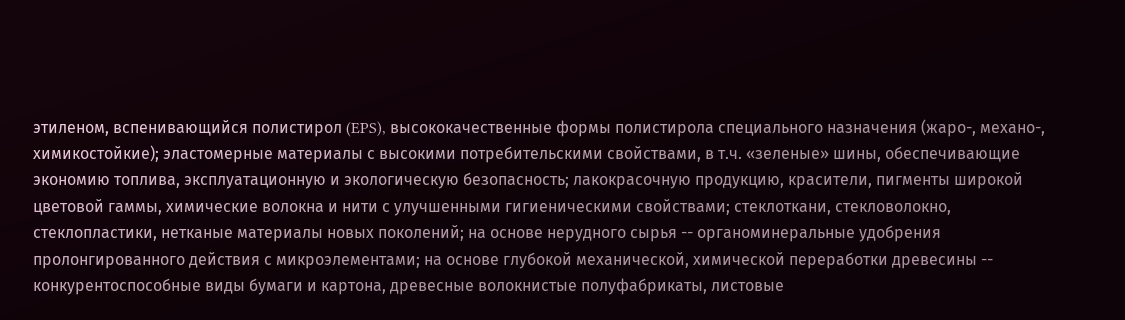этиленом, вспенивающийся полистирол (EPS), высококачественные формы полистирола специального назначения (жаро-, механо-, химикостойкие); эластомерные материалы с высокими потребительскими свойствами, в т.ч. «зеленые» шины, обеспечивающие экономию топлива, эксплуатационную и экологическую безопасность; лакокрасочную продукцию, красители, пигменты широкой цветовой гаммы, химические волокна и нити с улучшенными гигиеническими свойствами; стеклоткани, стекловолокно, стеклопластики, нетканые материалы новых поколений; на основе нерудного сырья -- органоминеральные удобрения пролонгированного действия с микроэлементами; на основе глубокой механической, химической переработки древесины -- конкурентоспособные виды бумаги и картона, древесные волокнистые полуфабрикаты, листовые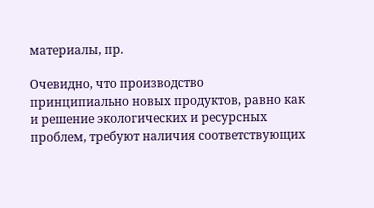материалы, пр.

Очевидно, что производство принципиально новых продуктов, равно как и решение экологических и ресурсных проблем, требуют наличия соответствующих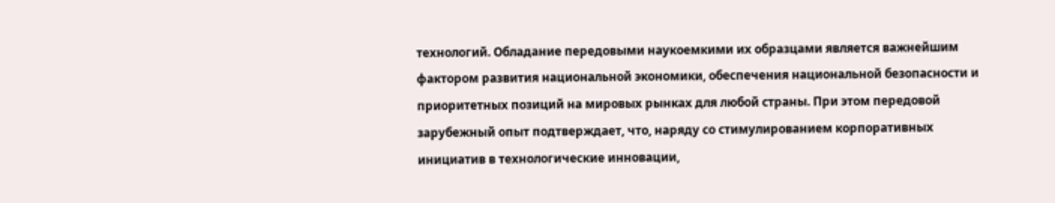технологий. Обладание передовыми наукоемкими их образцами является важнейшим фактором развития национальной экономики, обеспечения национальной безопасности и приоритетных позиций на мировых рынках для любой страны. При этом передовой зарубежный опыт подтверждает, что, наряду со стимулированием корпоративных инициатив в технологические инновации,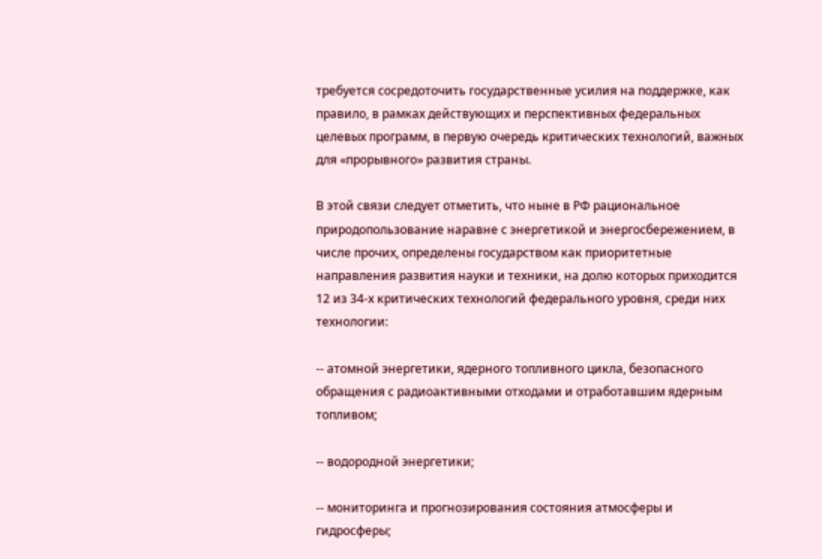требуется сосредоточить государственные усилия на поддержке, как правило, в рамках действующих и перспективных федеральных целевых программ, в первую очередь критических технологий, важных для «прорывного» развития страны.

В этой связи следует отметить, что ныне в РФ рациональное природопользование наравне с энергетикой и энергосбережением, в числе прочих, определены государством как приоритетные направления развития науки и техники, на долю которых приходится 12 из 34-х критических технологий федерального уровня, среди них технологии:

-- атомной энергетики, ядерного топливного цикла, безопасного обращения с радиоактивными отходами и отработавшим ядерным топливом;

-- водородной энергетики;

-- мониторинга и прогнозирования состояния атмосферы и гидросферы;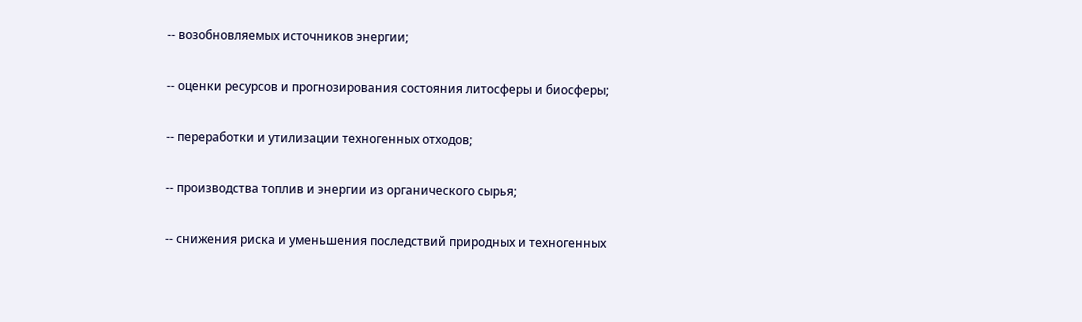-- возобновляемых источников энергии;

-- оценки ресурсов и прогнозирования состояния литосферы и биосферы;

-- переработки и утилизации техногенных отходов;

-- производства топлив и энергии из органического сырья;

-- снижения риска и уменьшения последствий природных и техногенных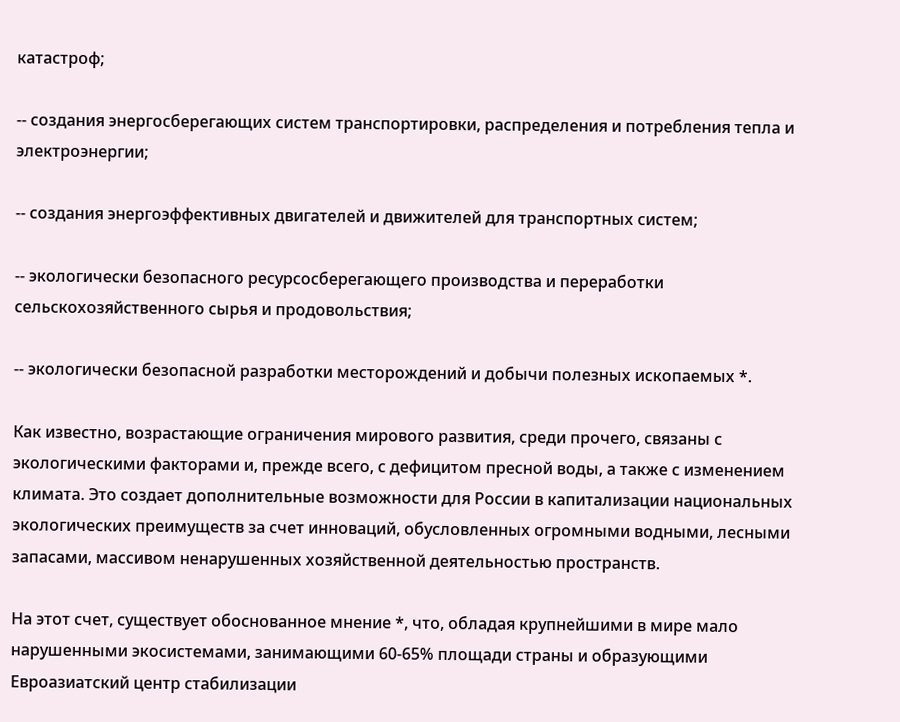катастроф;

-- создания энергосберегающих систем транспортировки, распределения и потребления тепла и электроэнергии;

-- создания энергоэффективных двигателей и движителей для транспортных систем;

-- экологически безопасного ресурсосберегающего производства и переработки сельскохозяйственного сырья и продовольствия;

-- экологически безопасной разработки месторождений и добычи полезных ископаемых *.

Как известно, возрастающие ограничения мирового развития, среди прочего, связаны с экологическими факторами и, прежде всего, с дефицитом пресной воды, а также с изменением климата. Это создает дополнительные возможности для России в капитализации национальных экологических преимуществ за счет инноваций, обусловленных огромными водными, лесными запасами, массивом ненарушенных хозяйственной деятельностью пространств.

На этот счет, существует обоснованное мнение *, что, обладая крупнейшими в мире мало нарушенными экосистемами, занимающими 60-65% площади страны и образующими Евроазиатский центр стабилизации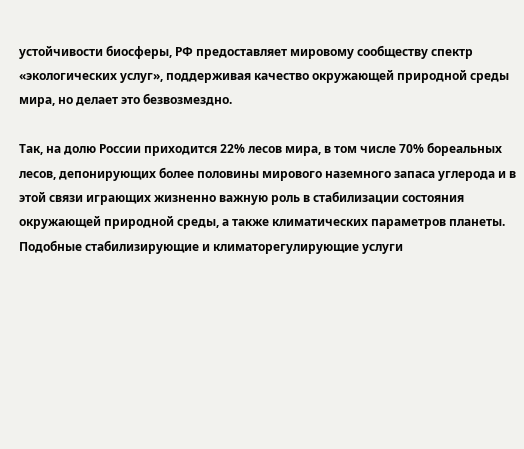устойчивости биосферы, РФ предоставляет мировому сообществу спектр «экологических услуг», поддерживая качество окружающей природной среды мира, но делает это безвозмездно.

Так, на долю России приходится 22% лесов мира, в том числе 70% бореальных лесов, депонирующих более половины мирового наземного запаса углерода и в этой связи играющих жизненно важную роль в стабилизации состояния окружающей природной среды, а также климатических параметров планеты. Подобные стабилизирующие и климаторегулирующие услуги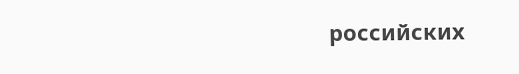российских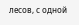лесов, с одной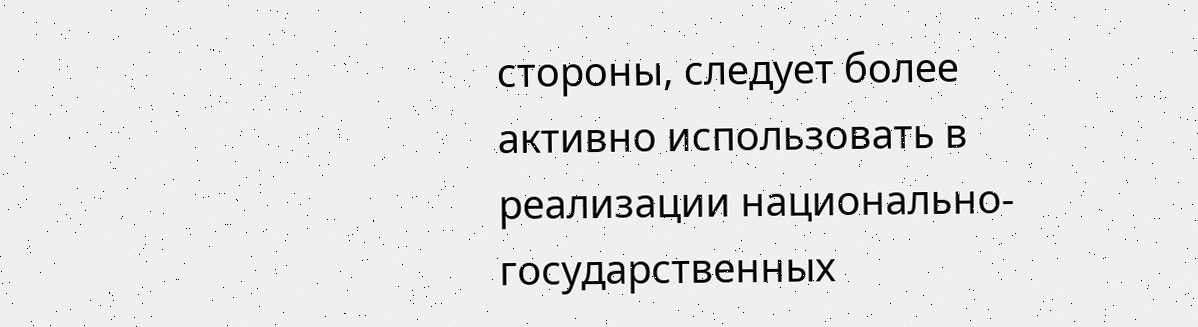стороны, следует более активно использовать в реализации национально-государственных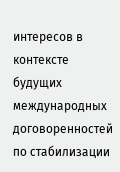интересов в контексте будущих международных договоренностей по стабилизации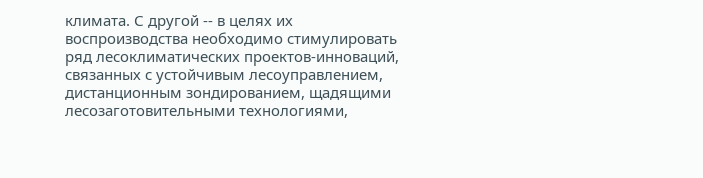климата. С другой -- в целях их воспроизводства необходимо стимулировать ряд лесоклиматических проектов-инноваций, связанных с устойчивым лесоуправлением, дистанционным зондированием, щадящими лесозаготовительными технологиями,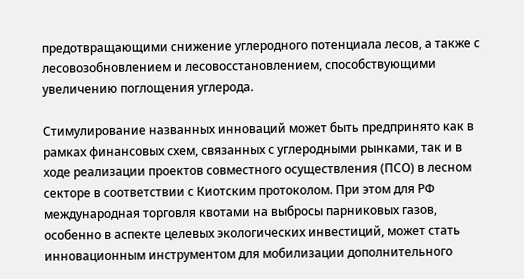предотвращающими снижение углеродного потенциала лесов, а также с лесовозобновлением и лесовосстановлением, способствующими увеличению поглощения углерода.

Стимулирование названных инноваций может быть предпринято как в рамках финансовых схем, связанных с углеродными рынками, так и в ходе реализации проектов совместного осуществления (ПСО) в лесном секторе в соответствии с Киотским протоколом. При этом для РФ международная торговля квотами на выбросы парниковых газов, особенно в аспекте целевых экологических инвестиций, может стать инновационным инструментом для мобилизации дополнительного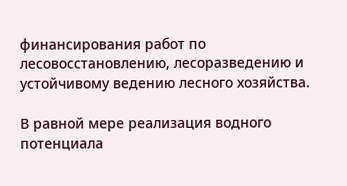финансирования работ по лесовосстановлению, лесоразведению и устойчивому ведению лесного хозяйства.

В равной мере реализация водного потенциала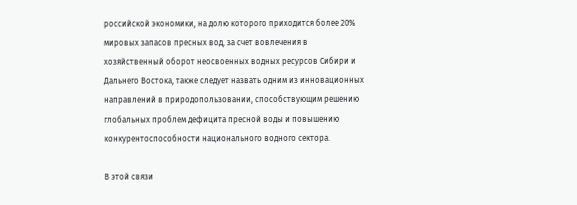российской экономики, на долю которого приходится более 20% мировых запасов пресных вод, за счет вовлечения в хозяйственный оборот неосвоенных водных ресурсов Сибири и Дальнего Востока, также следует назвать одним из инновационных направлений в природопользовании, способствующим решению глобальных проблем дефицита пресной воды и повышению конкурентоспособности национального водного сектора.

В этой связи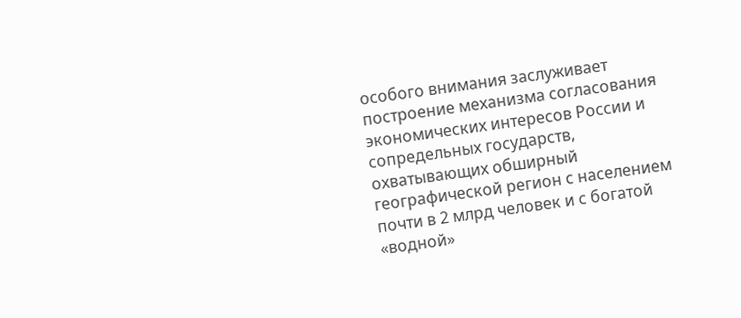особого внимания заслуживает построение механизма согласования экономических интересов России и сопредельных государств, охватывающих обширный географической регион с населением почти в 2 млрд человек и с богатой «водной»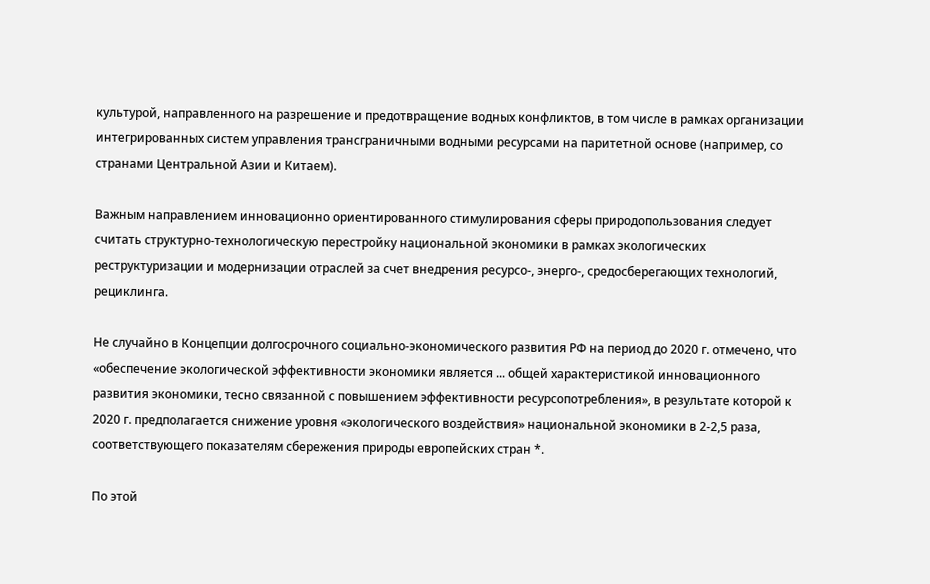культурой, направленного на разрешение и предотвращение водных конфликтов, в том числе в рамках организации интегрированных систем управления трансграничными водными ресурсами на паритетной основе (например, со странами Центральной Азии и Китаем).

Важным направлением инновационно ориентированного стимулирования сферы природопользования следует считать структурно-технологическую перестройку национальной экономики в рамках экологических реструктуризации и модернизации отраслей за счет внедрения ресурсо-, энерго-, средосберегающих технологий, рециклинга.

Не случайно в Концепции долгосрочного социально-экономического развития РФ на период до 2020 г. отмечено, что «обеспечение экологической эффективности экономики является ... общей характеристикой инновационного развития экономики, тесно связанной с повышением эффективности ресурсопотребления», в результате которой к 2020 г. предполагается снижение уровня «экологического воздействия» национальной экономики в 2-2,5 раза, соответствующего показателям сбережения природы европейских стран *.

По этой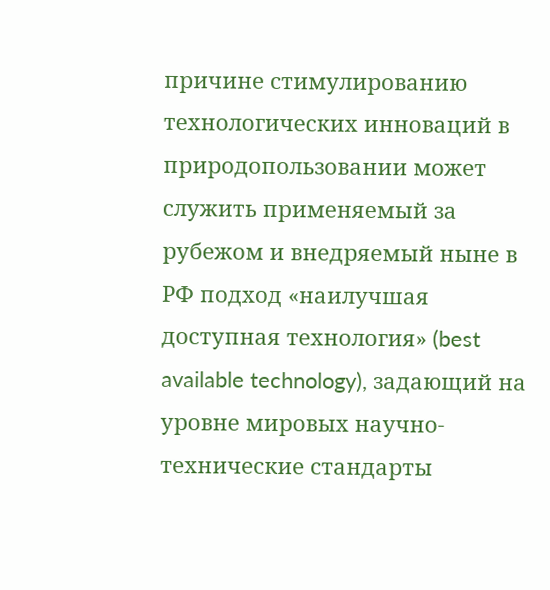причине стимулированию технологических инноваций в природопользовании может служить применяемый за рубежом и внедряемый ныне в РФ подход «наилучшая доступная технология» (best available technology), задающий на уровне мировых научно-технические стандарты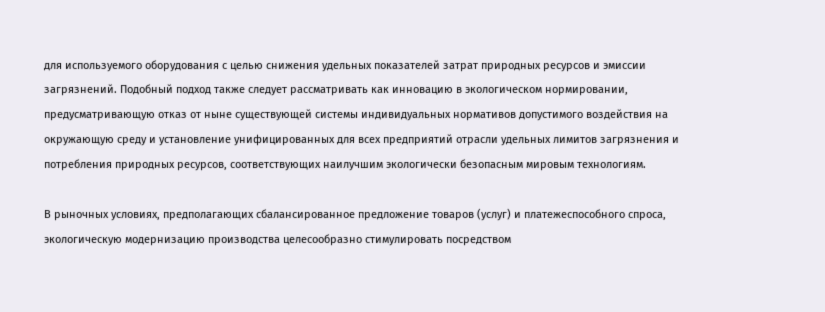для используемого оборудования с целью снижения удельных показателей затрат природных ресурсов и эмиссии загрязнений. Подобный подход также следует рассматривать как инновацию в экологическом нормировании, предусматривающую отказ от ныне существующей системы индивидуальных нормативов допустимого воздействия на окружающую среду и установление унифицированных для всех предприятий отрасли удельных лимитов загрязнения и потребления природных ресурсов, соответствующих наилучшим экологически безопасным мировым технологиям.

В рыночных условиях, предполагающих сбалансированное предложение товаров (услуг) и платежеспособного спроса, экологическую модернизацию производства целесообразно стимулировать посредством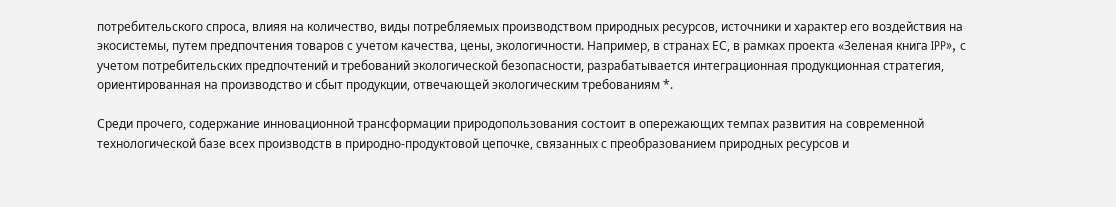потребительского спроса, влияя на количество, виды потребляемых производством природных ресурсов, источники и характер его воздействия на экосистемы, путем предпочтения товаров с учетом качества, цены, экологичности. Например, в странах ЕС, в рамках проекта «Зеленая книга IPP», с учетом потребительских предпочтений и требований экологической безопасности, разрабатывается интеграционная продукционная стратегия, ориентированная на производство и сбыт продукции, отвечающей экологическим требованиям *.

Среди прочего, содержание инновационной трансформации природопользования состоит в опережающих темпах развития на современной технологической базе всех производств в природно-продуктовой цепочке, связанных с преобразованием природных ресурсов и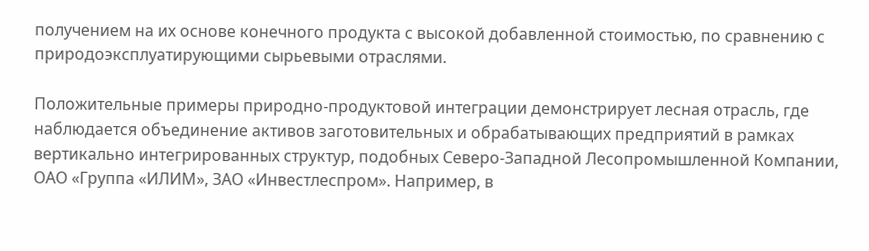получением на их основе конечного продукта с высокой добавленной стоимостью, по сравнению с природоэксплуатирующими сырьевыми отраслями.

Положительные примеры природно-продуктовой интеграции демонстрирует лесная отрасль, где наблюдается объединение активов заготовительных и обрабатывающих предприятий в рамках вертикально интегрированных структур, подобных Северо-Западной Лесопромышленной Компании, ОАО «Группа «ИЛИМ», ЗАО «Инвестлеспром». Например, в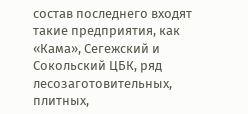состав последнего входят такие предприятия, как «Кама», Сегежский и Сокольский ЦБК, ряд лесозаготовительных, плитных,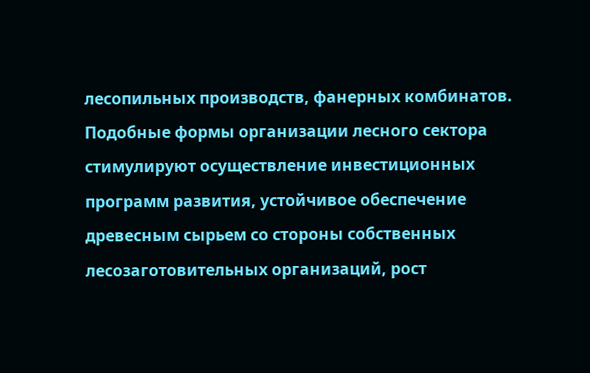лесопильных производств, фанерных комбинатов. Подобные формы организации лесного сектора стимулируют осуществление инвестиционных программ развития, устойчивое обеспечение древесным сырьем со стороны собственных лесозаготовительных организаций, рост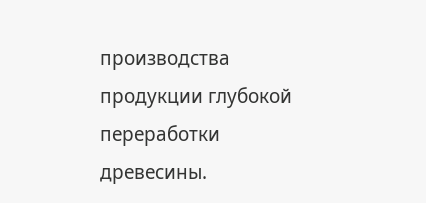производства продукции глубокой переработки древесины.